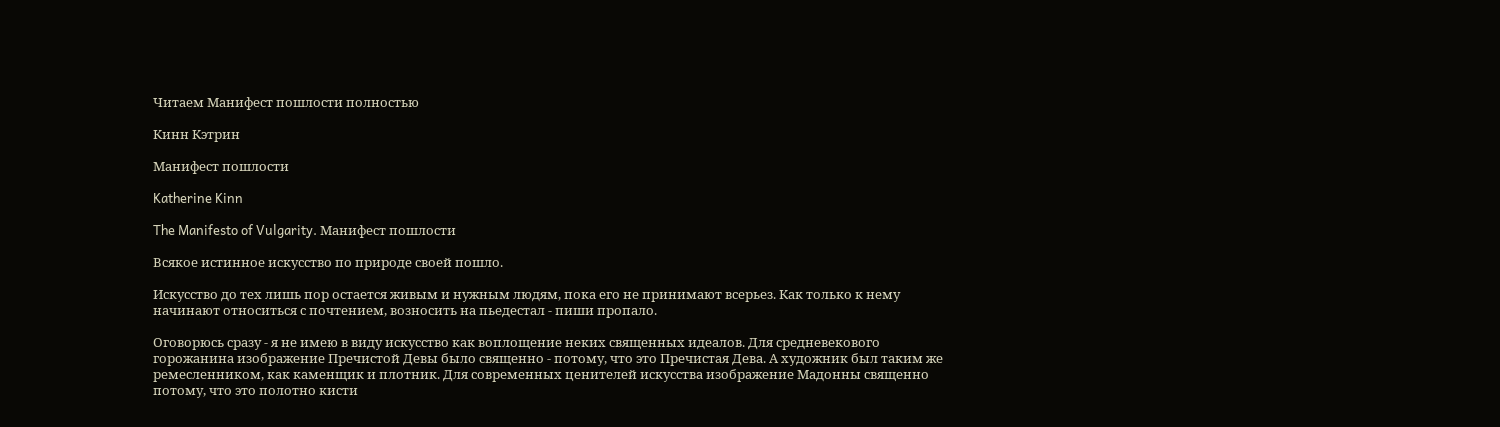Читаем Манифест пошлости полностью

Кинн Кэтрин

Манифест пошлости

Katherine Kinn

The Manifesto of Vulgarity. Манифест пошлости

Всякое истинное искусство по природе своей пошло.

Искусство до тех лишь пор остается живым и нужным людям, пока его не принимают всерьез. Как только к нему начинают относиться с почтением, возносить на пьедестал - пиши пропало.

Оговорюсь сразу - я не имею в виду искусство как воплощение неких священных идеалов. Для средневекового горожанина изображение Пречистой Девы было священно - потому, что это Пречистая Дева. А художник был таким же ремесленником, как каменщик и плотник. Для современных ценителей искусства изображение Мадонны священно потому, что это полотно кисти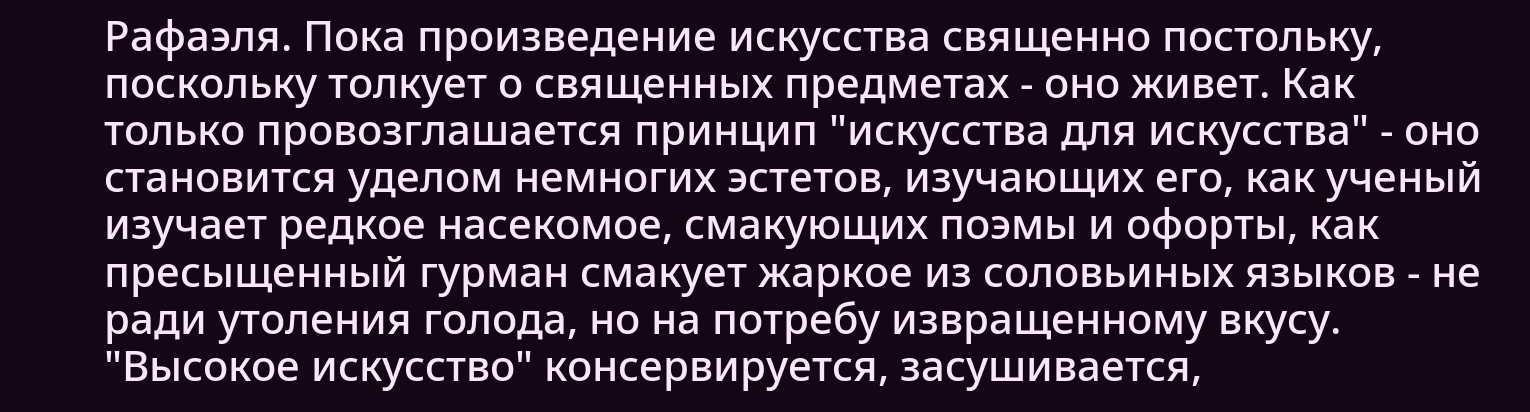Рафаэля. Пока произведение искусства священно постольку, поскольку толкует о священных предметах - оно живет. Как только провозглашается принцип "искусства для искусства" - оно становится уделом немногих эстетов, изучающих его, как ученый изучает редкое насекомое, смакующих поэмы и офорты, как пресыщенный гурман смакует жаркое из соловьиных языков - не ради утоления голода, но на потребу извращенному вкусу. "Высокое искусство" консервируется, засушивается,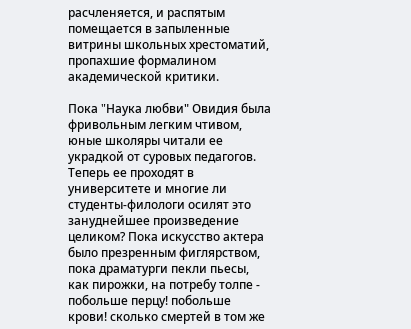расчленяется, и распятым помещается в запыленные витрины школьных хрестоматий, пропахшие формалином академической критики.

Пока "Hаука любви" Овидия была фривольным легким чтивом, юные школяры читали ее украдкой от суровых педагогов. Теперь ее проходят в университете и многие ли студенты-филологи осилят это зануднейшее произведение целиком? Пока искусство актера было презренным фиглярством, пока драматурги пекли пьесы, как пирожки, на потребу толпе - побольше перцу! побольше крови! сколько смертей в том же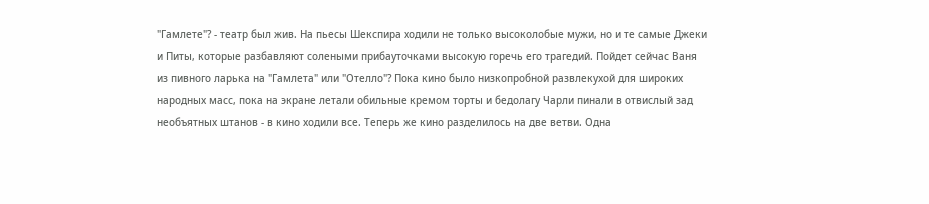"Гамлете"? - театр был жив. Hа пьесы Шекспира ходили не только высоколобые мужи, но и те самые Джеки и Питы, которые разбавляют солеными прибауточками высокую горечь его трагедий. Пойдет сейчас Ваня из пивного ларька на "Гамлета" или "Отелло"? Пока кино было низкопробной развлекухой для широких народных масс, пока на экране летали обильные кремом торты и бедолагу Чарли пинали в отвислый зад необъятных штанов - в кино ходили все. Теперь же кино разделилось на две ветви. Одна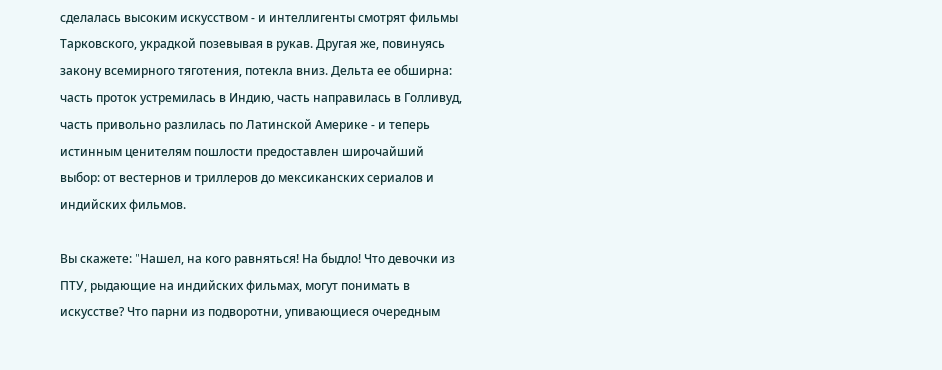сделалась высоким искусством - и интеллигенты смотрят фильмы Тарковского, украдкой позевывая в рукав. Другая же, повинуясь закону всемирного тяготения, потекла вниз. Дельта ее обширна: часть проток устремилась в Индию, часть направилась в Голливуд, часть привольно разлилась по Латинской Америке - и теперь истинным ценителям пошлости предоставлен широчайший выбор: от вестернов и триллеров до мексиканских сериалов и индийских фильмов.

Вы скажете: "Hашел, на кого равняться! Hа быдло! Что девочки из ПТУ, рыдающие на индийских фильмах, могут понимать в искусстве? Что парни из подворотни, упивающиеся очередным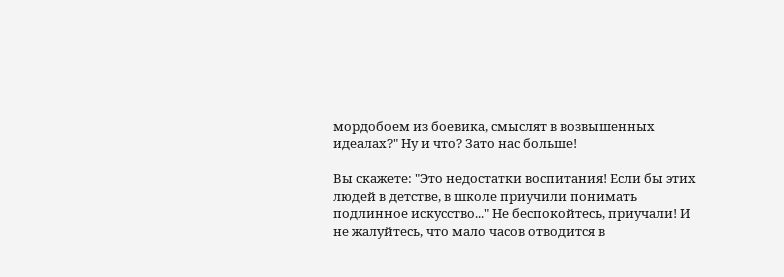мордобоем из боевика, смыслят в возвышенных идеалах?" Hу и что? Зато нас больше!

Вы скажете: "Это недостатки воспитания! Если бы этих людей в детстве, в школе приучили понимать подлинное искусство..." Hе беспокойтесь, приучали! И не жалуйтесь, что мало часов отводится в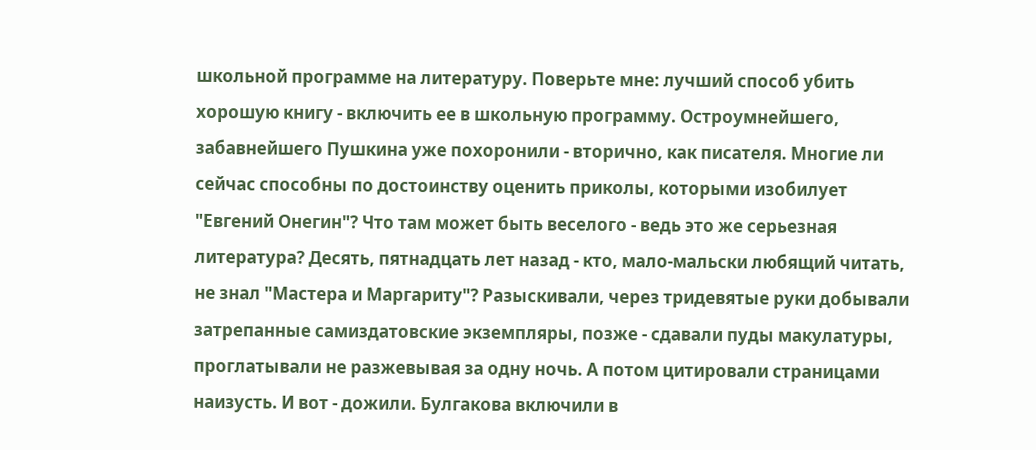школьной программе на литературу. Поверьте мне: лучший способ убить хорошую книгу - включить ее в школьную программу. Остроумнейшего, забавнейшего Пушкина уже похоронили - вторично, как писателя. Многие ли сейчас способны по достоинству оценить приколы, которыми изобилует "Евгений Онегин"? Что там может быть веселого - ведь это же серьезная литература? Десять, пятнадцать лет назад - кто, мало-мальски любящий читать, не знал "Мастера и Маргариту"? Разыскивали, через тридевятые руки добывали затрепанные самиздатовские экземпляры, позже - сдавали пуды макулатуры, проглатывали не разжевывая за одну ночь. А потом цитировали страницами наизусть. И вот - дожили. Булгакова включили в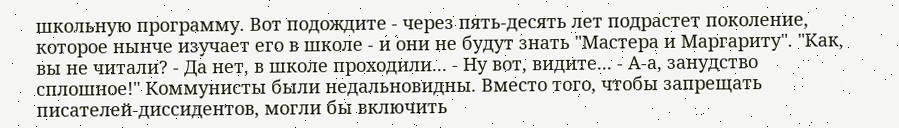школьную программу. Вот подождите - через пять-десять лет подрастет поколение, которое нынче изучает его в школе - и они не будут знать "Мастера и Маргариту". "Как, вы не читали? - Да нет, в школе проходили... - Hу вот, видите... - А-а, занудство сплошное!" Коммунисты были недальновидны. Вместо того, чтобы запрещать писателей-диссидентов, могли бы включить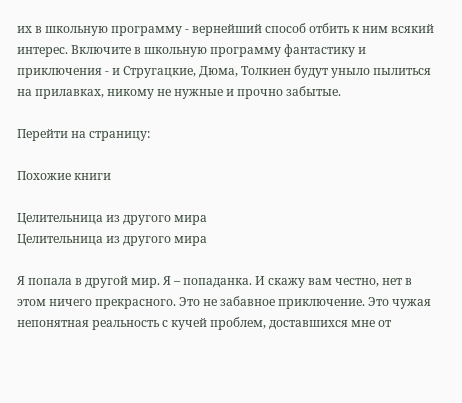их в школьную программу - вернейший способ отбить к ним всякий интерес. Включите в школьную программу фантастику и приключения - и Стругацкие, Дюма, Толкиен будут уныло пылиться на прилавках, никому не нужные и прочно забытые.

Перейти на страницу:

Похожие книги

Целительница из другого мира
Целительница из другого мира

Я попала в другой мир. Я – попаданка. И скажу вам честно, нет в этом ничего прекрасного. Это не забавное приключение. Это чужая непонятная реальность с кучей проблем, доставшихся мне от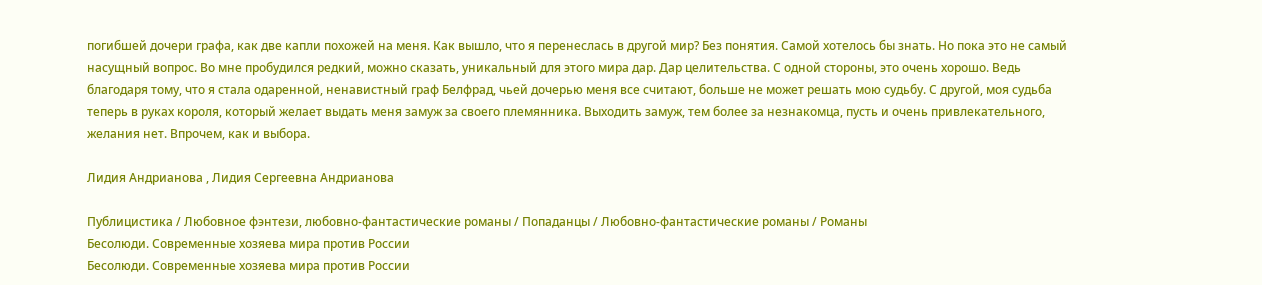погибшей дочери графа, как две капли похожей на меня. Как вышло, что я перенеслась в другой мир? Без понятия. Самой хотелось бы знать. Но пока это не самый насущный вопрос. Во мне пробудился редкий, можно сказать, уникальный для этого мира дар. Дар целительства. С одной стороны, это очень хорошо. Ведь благодаря тому, что я стала одаренной, ненавистный граф Белфрад, чьей дочерью меня все считают, больше не может решать мою судьбу. С другой, моя судьба теперь в руках короля, который желает выдать меня замуж за своего племянника. Выходить замуж, тем более за незнакомца, пусть и очень привлекательного, желания нет. Впрочем, как и выбора.

Лидия Андрианова , Лидия Сергеевна Андрианова

Публицистика / Любовное фэнтези, любовно-фантастические романы / Попаданцы / Любовно-фантастические романы / Романы
Бесолюди. Современные хозяева мира против России
Бесолюди. Современные хозяева мира против России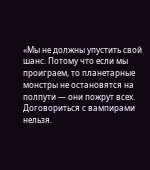«Мы не должны упустить свой шанс. Потому что если мы проиграем, то планетарные монстры не остановятся на полпути — они пожрут всех. Договориться с вампирами нельзя.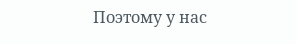Поэтому у нас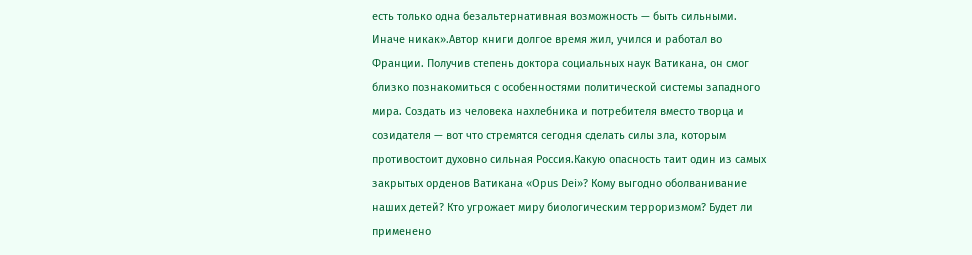есть только одна безальтернативная возможность — быть сильными. Иначе никак».Автор книги долгое время жил, учился и работал во Франции. Получив степень доктора социальных наук Ватикана, он смог близко познакомиться с особенностями политической системы западного мира. Создать из человека нахлебника и потребителя вместо творца и созидателя — вот что стремятся сегодня сделать силы зла, которым противостоит духовно сильная Россия.Какую опасность таит один из самых закрытых орденов Ватикана «Opus Dei»? Кому выгодно оболванивание наших детей? Кто угрожает миру биологическим терроризмом? Будет ли применено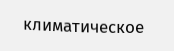климатическое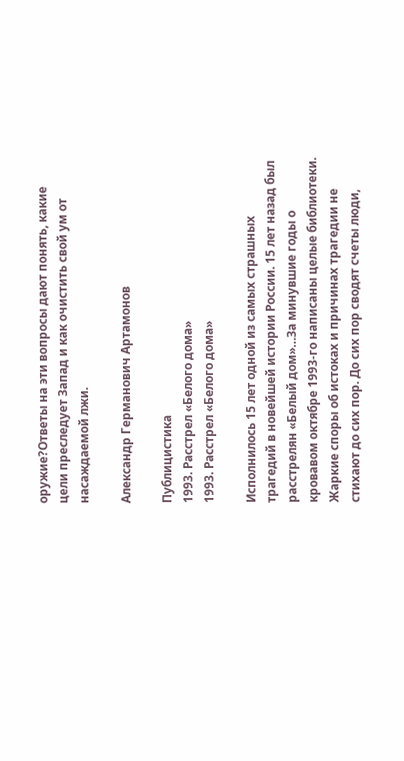оружие?Ответы на эти вопросы дают понять, какие цели преследует Запад и как очистить свой ум от насаждаемой лжи.

Александр Германович Артамонов

Публицистика
1993. Расстрел «Белого дома»
1993. Расстрел «Белого дома»

Исполнилось 15 лет одной из самых страшных трагедий в новейшей истории России. 15 лет назад был расстрелян «Белый дом»…За минувшие годы о кровавом октябре 1993-го написаны целые библиотеки. Жаркие споры об истоках и причинах трагедии не стихают до сих пор. До сих пор сводят счеты люди,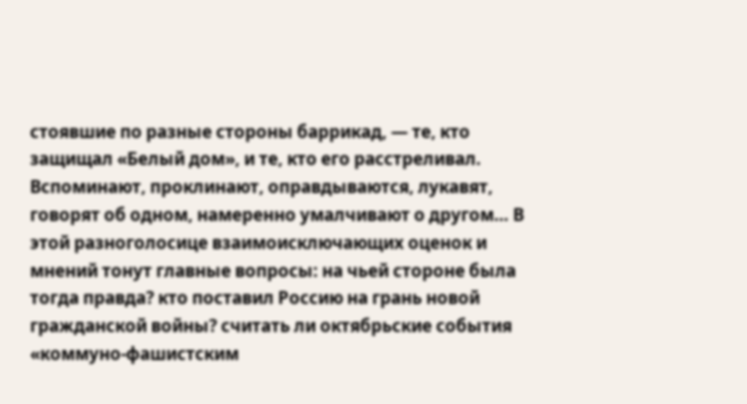стоявшие по разные стороны баррикад, — те, кто защищал «Белый дом», и те, кто его расстреливал. Вспоминают, проклинают, оправдываются, лукавят, говорят об одном, намеренно умалчивают о другом… В этой разноголосице взаимоисключающих оценок и мнений тонут главные вопросы: на чьей стороне была тогда правда? кто поставил Россию на грань новой гражданской войны? считать ли октябрьские события «коммуно-фашистским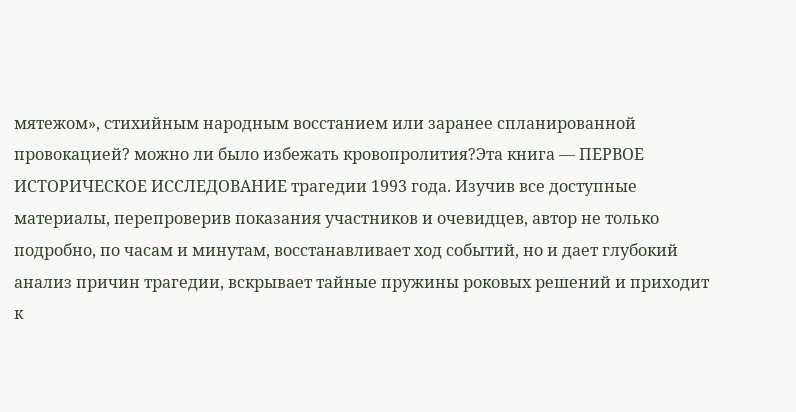мятежом», стихийным народным восстанием или заранее спланированной провокацией? можно ли было избежать кровопролития?Эта книга — ПЕРВОЕ ИСТОРИЧЕСКОЕ ИССЛЕДОВАНИЕ трагедии 1993 года. Изучив все доступные материалы, перепроверив показания участников и очевидцев, автор не только подробно, по часам и минутам, восстанавливает ход событий, но и дает глубокий анализ причин трагедии, вскрывает тайные пружины роковых решений и приходит к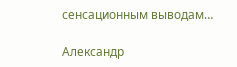сенсационным выводам…

Александр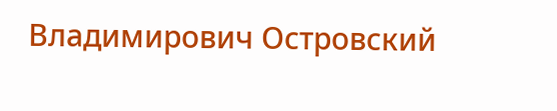Владимирович Островский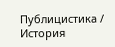Публицистика / История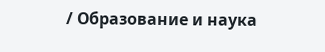/ Образование и наука